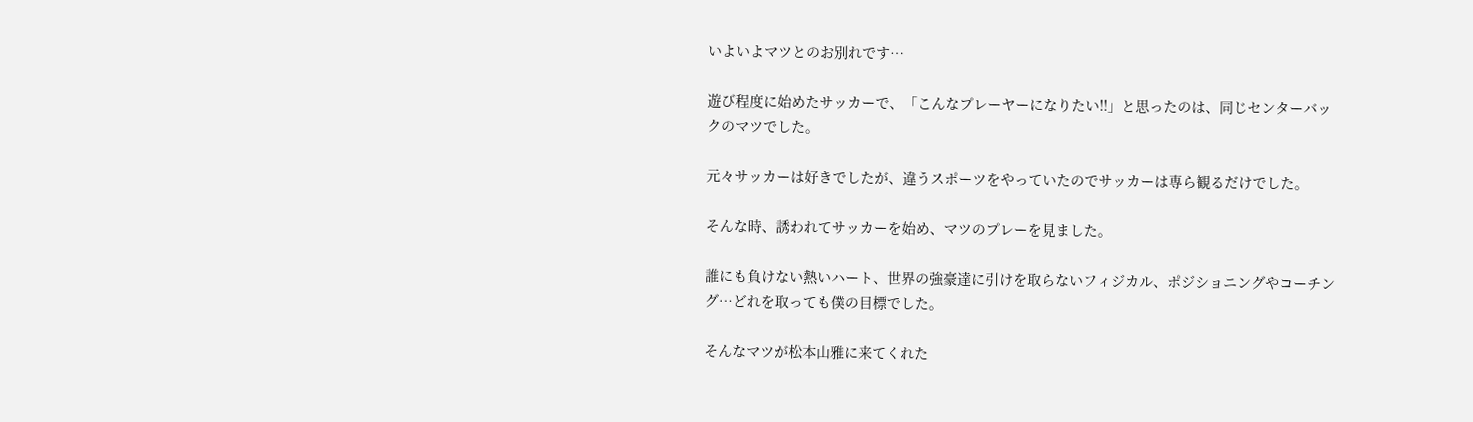いよいよマツとのお別れです…

遊び程度に始めたサッカーで、「こんなプレーヤーになりたい!!」と思ったのは、同じセンターバックのマツでした。

元々サッカーは好きでしたが、違うスポーツをやっていたのでサッカーは専ら観るだけでした。

そんな時、誘われてサッカーを始め、マツのプレーを見ました。

誰にも負けない熱いハート、世界の強豪達に引けを取らないフィジカル、ポジショニングやコーチング…どれを取っても僕の目標でした。

そんなマツが松本山雅に来てくれた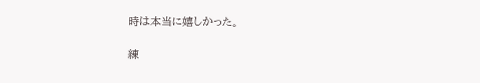時は本当に嬉しかった。

練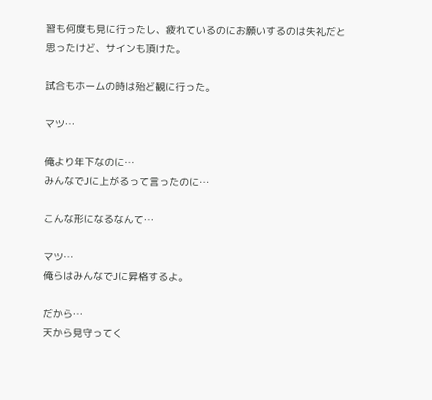習も何度も見に行ったし、疲れているのにお願いするのは失礼だと思ったけど、サインも頂けた。

試合もホームの時は殆ど観に行った。

マツ…

俺より年下なのに…
みんなでJに上がるって言ったのに…

こんな形になるなんて…

マツ…
俺らはみんなでJに昇格するよ。

だから…
天から見守ってく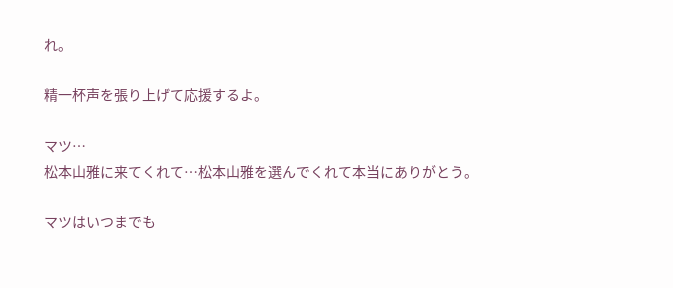れ。

精一杯声を張り上げて応援するよ。

マツ…
松本山雅に来てくれて…松本山雅を選んでくれて本当にありがとう。

マツはいつまでも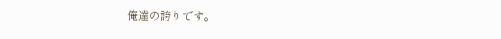俺達の誇りです。